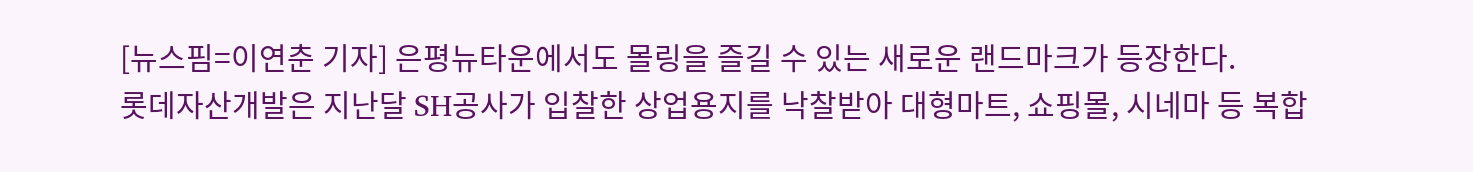[뉴스핌=이연춘 기자] 은평뉴타운에서도 몰링을 즐길 수 있는 새로운 랜드마크가 등장한다.
롯데자산개발은 지난달 SH공사가 입찰한 상업용지를 낙찰받아 대형마트, 쇼핑몰, 시네마 등 복합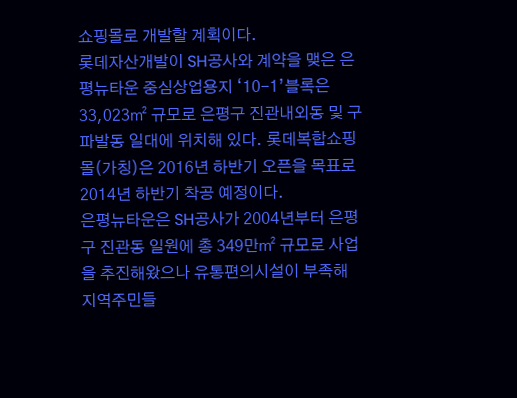쇼핑몰로 개발할 계획이다.
롯데자산개발이 SH공사와 계약을 맺은 은평뉴타운 중심상업용지 ‘10-1’블록은 33,023㎡ 규모로 은평구 진관내외동 및 구파발동 일대에 위치해 있다. 롯데복합쇼핑몰(가칭)은 2016년 하반기 오픈을 목표로 2014년 하반기 착공 예정이다.
은평뉴타운은 SH공사가 2004년부터 은평구 진관동 일원에 총 349만㎡ 규모로 사업을 추진해왔으나 유통편의시설이 부족해 지역주민들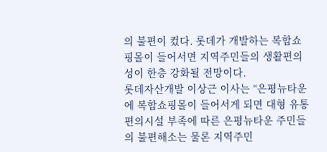의 불편이 컸다. 롯데가 개발하는 복합쇼핑몰이 들어서면 지역주민들의 생활편의성이 한층 강화될 전망이다.
롯데자산개발 이상근 이사는 “은평뉴타운에 복합쇼핑몰이 들어서게 되면 대형 유통편의시설 부족에 따른 은평뉴타운 주민들의 불편해소는 물론 지역주민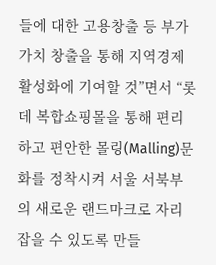들에 대한 고용창출 등 부가가치 창출을 통해 지역경제 활성화에 기여할 것”면서 “롯데 복합쇼핑몰을 통해 편리하고 편안한 몰링(Malling)문화를 정착시켜 서울 서북부의 새로운 랜드마크로 자리잡을 수 있도록 만들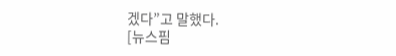겠다”고 말했다.
[뉴스핌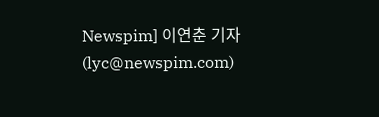Newspim] 이연춘 기자 (lyc@newspim.com)